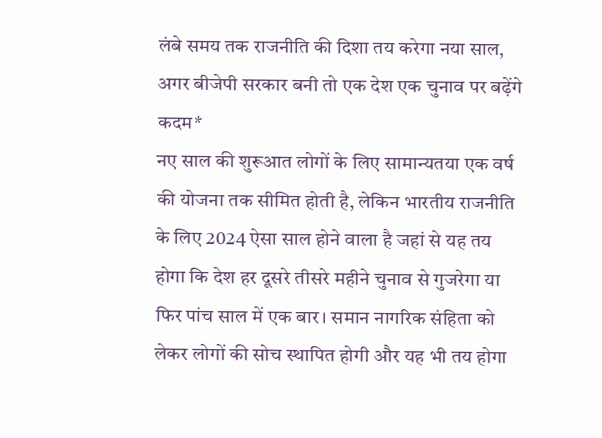लंबे समय तक राजनीति की दिशा तय करेगा नया साल, अगर बीजेपी सरकार बनी तो एक देश एक चुनाव पर बढ़ेंगे कदम*
नए साल की शुरूआत लोगों के लिए सामान्यतया एक वर्ष की योजना तक सीमित होती है, लेकिन भारतीय राजनीति के लिए 2024 ऐसा साल होने वाला है जहां से यह तय होगा कि देश हर दूसरे तीसरे महीने चुनाव से गुजरेगा या फिर पांच साल में एक बार। समान नागरिक संहिता को लेकर लोगों की सोच स्थापित होगी और यह भी तय होगा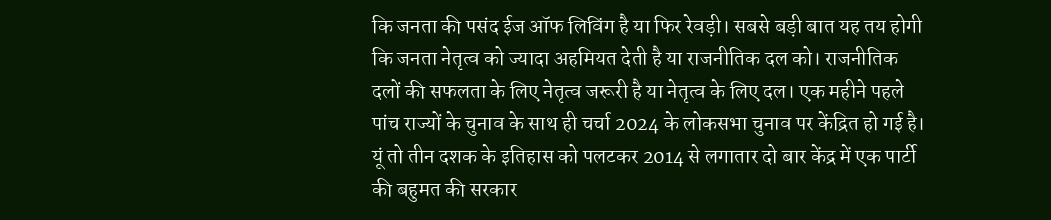कि जनता की पसंद ईज ऑफ लिविंग है या फिर रेवड़ी। सबसे बड़ी बात यह तय होगी कि जनता नेतृत्व को ज्यादा अहमियत देती है या राजनीतिक दल को। राजनीतिक दलों की सफलता के लिए नेतृत्व जरूरी है या नेतृत्व के लिए दल। एक महीने पहले पांच राज्यों के चुनाव के साथ ही चर्चा 2024 के लोकसभा चुनाव पर केंद्रित हो गई है। यूं तो तीन दशक के इतिहास को पलटकर 2014 से लगातार दो बार केंद्र में एक पार्टी की बहुमत की सरकार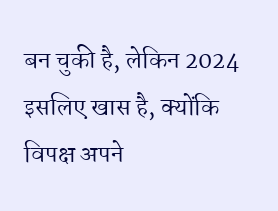बन चुकी है, लेकिन 2024 इसलिए खास है, क्योंकि विपक्ष अपने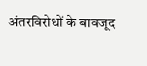अंतरविरोधों के बावजूद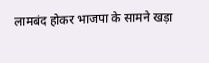लामबंद होकर भाजपा के सामने खड़ा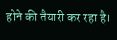होने की तैयारी कर रहा है।